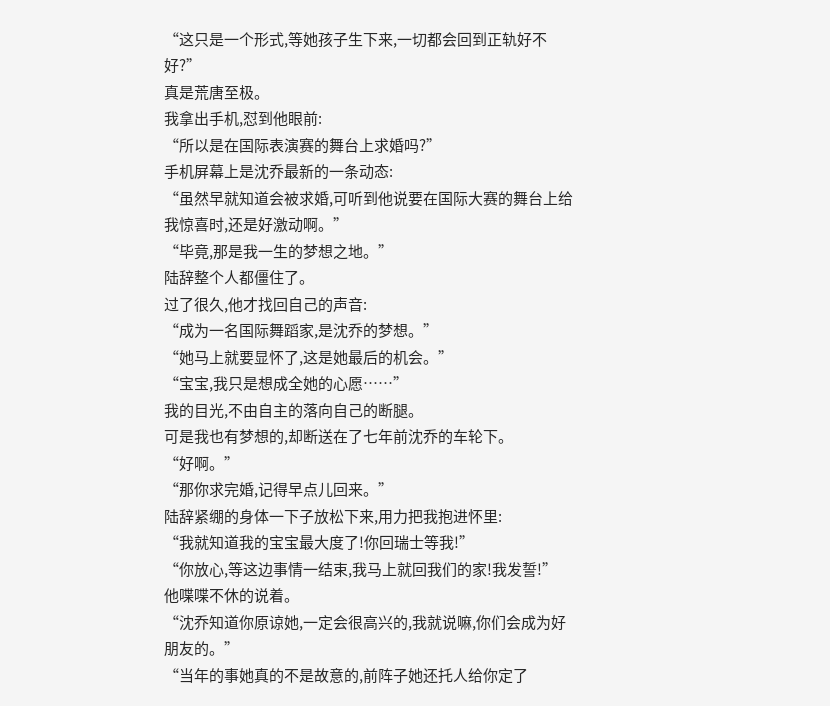“这只是一个形式,等她孩子生下来,一切都会回到正轨好不好?”
真是荒唐至极。
我拿出手机,怼到他眼前:
“所以是在国际表演赛的舞台上求婚吗?”
手机屏幕上是沈乔最新的一条动态:
“虽然早就知道会被求婚,可听到他说要在国际大赛的舞台上给我惊喜时,还是好激动啊。”
“毕竟,那是我一生的梦想之地。”
陆辞整个人都僵住了。
过了很久,他才找回自己的声音:
“成为一名国际舞蹈家,是沈乔的梦想。”
“她马上就要显怀了,这是她最后的机会。”
“宝宝,我只是想成全她的心愿……”
我的目光,不由自主的落向自己的断腿。
可是我也有梦想的,却断送在了七年前沈乔的车轮下。
“好啊。”
“那你求完婚,记得早点儿回来。”
陆辞紧绷的身体一下子放松下来,用力把我抱进怀里:
“我就知道我的宝宝最大度了!你回瑞士等我!”
“你放心,等这边事情一结束,我马上就回我们的家!我发誓!”
他喋喋不休的说着。
“沈乔知道你原谅她,一定会很高兴的,我就说嘛,你们会成为好朋友的。”
“当年的事她真的不是故意的,前阵子她还托人给你定了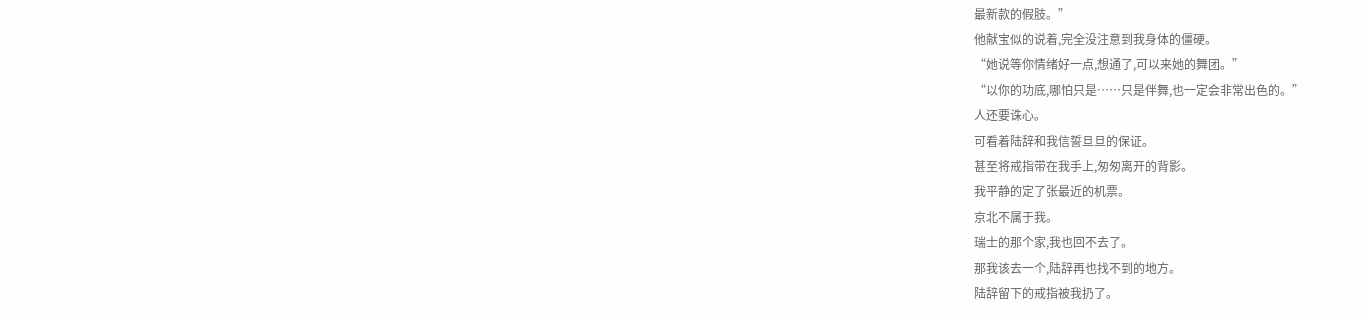最新款的假肢。”
他献宝似的说着,完全没注意到我身体的僵硬。
“她说等你情绪好一点,想通了,可以来她的舞团。”
“以你的功底,哪怕只是……只是伴舞,也一定会非常出色的。”
人还要诛心。
可看着陆辞和我信誓旦旦的保证。
甚至将戒指带在我手上,匆匆离开的背影。
我平静的定了张最近的机票。
京北不属于我。
瑞士的那个家,我也回不去了。
那我该去一个,陆辞再也找不到的地方。
陆辞留下的戒指被我扔了。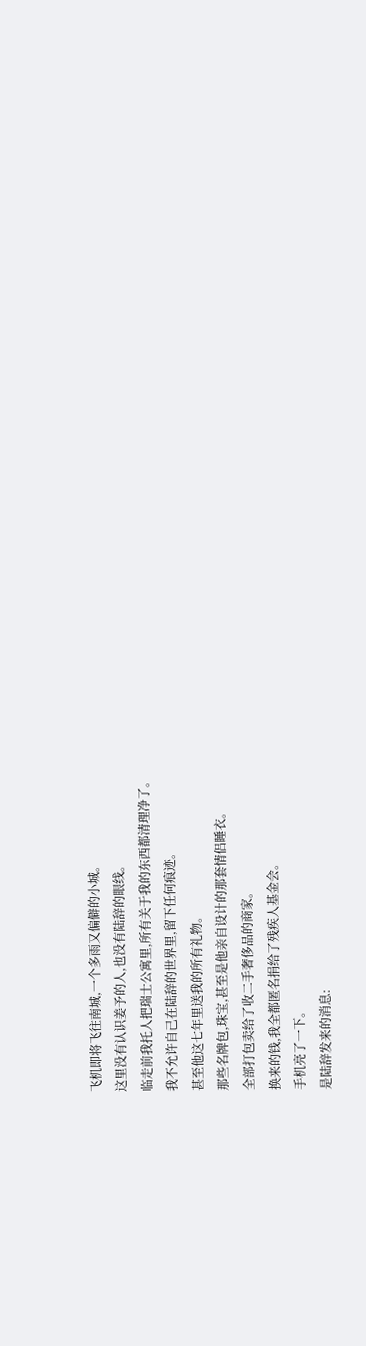飞机即将飞往南城,一个多雨又偏僻的小城。
这里没有认识姜予的人,也没有陆辞的眼线。
临走前我托人把瑞士公寓里,所有关于我的东西都清理净了。
我不允许自己在陆辞的世界里,留下任何痕迹。
甚至他这七年里送我的所有礼物。
那些名牌包,珠宝,甚至是他亲自设计的那套情侣睡衣。
全部打包卖给了收二手奢侈品的商家。
换来的钱,我全都匿名捐给了残疾人基金会。
手机亮了一下。
是陆辞发来的消息: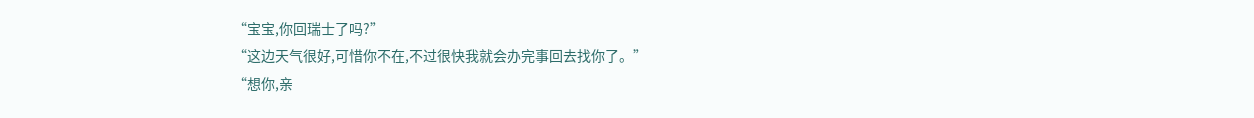“宝宝,你回瑞士了吗?”
“这边天气很好,可惜你不在,不过很快我就会办完事回去找你了。”
“想你,亲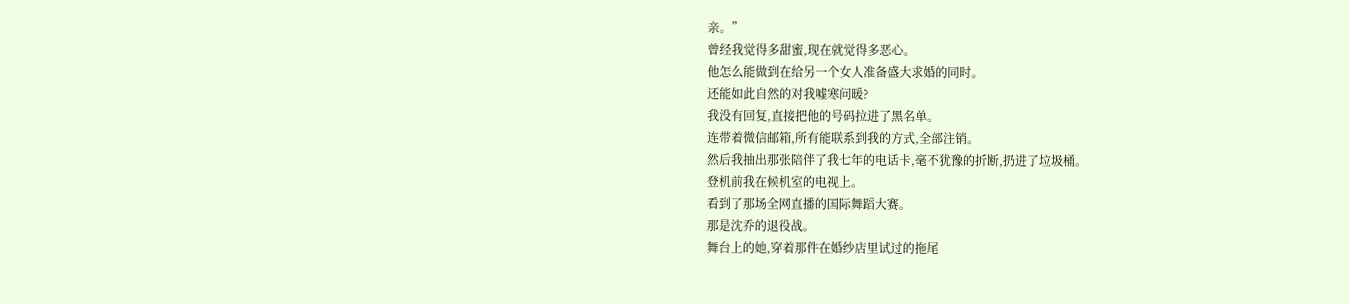亲。”
曾经我觉得多甜蜜,现在就觉得多恶心。
他怎么能做到在给另一个女人准备盛大求婚的同时。
还能如此自然的对我嘘寒问暖?
我没有回复,直接把他的号码拉进了黑名单。
连带着微信邮箱,所有能联系到我的方式,全部注销。
然后我抽出那张陪伴了我七年的电话卡,毫不犹豫的折断,扔进了垃圾桶。
登机前我在候机室的电视上。
看到了那场全网直播的国际舞蹈大赛。
那是沈乔的退役战。
舞台上的她,穿着那件在婚纱店里试过的拖尾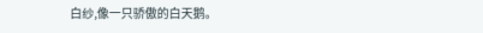白纱,像一只骄傲的白天鹅。